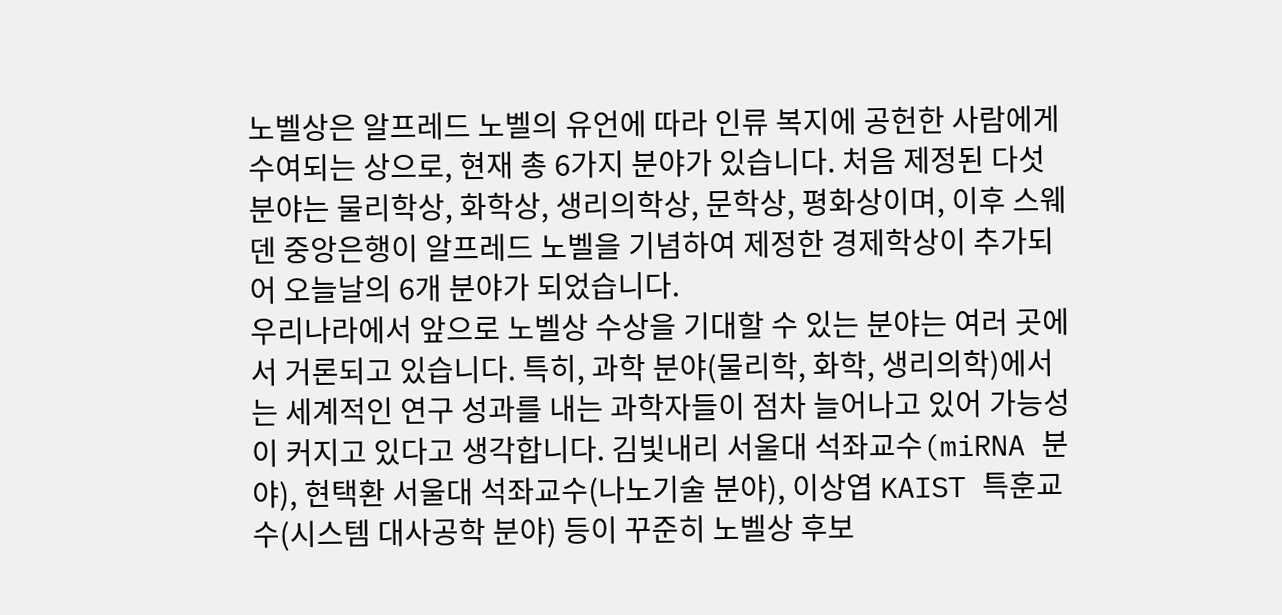노벨상은 알프레드 노벨의 유언에 따라 인류 복지에 공헌한 사람에게 수여되는 상으로, 현재 총 6가지 분야가 있습니다. 처음 제정된 다섯 분야는 물리학상, 화학상, 생리의학상, 문학상, 평화상이며, 이후 스웨덴 중앙은행이 알프레드 노벨을 기념하여 제정한 경제학상이 추가되어 오늘날의 6개 분야가 되었습니다.
우리나라에서 앞으로 노벨상 수상을 기대할 수 있는 분야는 여러 곳에서 거론되고 있습니다. 특히, 과학 분야(물리학, 화학, 생리의학)에서는 세계적인 연구 성과를 내는 과학자들이 점차 늘어나고 있어 가능성이 커지고 있다고 생각합니다. 김빛내리 서울대 석좌교수(miRNA 분야), 현택환 서울대 석좌교수(나노기술 분야), 이상엽 KAIST 특훈교수(시스템 대사공학 분야) 등이 꾸준히 노벨상 후보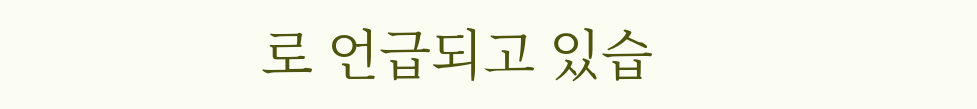로 언급되고 있습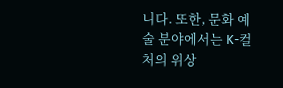니다. 또한, 문화 예술 분야에서는 K-컬처의 위상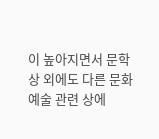이 높아지면서 문학상 외에도 다른 문화예술 관련 상에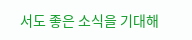서도 좋은 소식을 기대해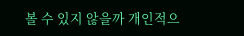볼 수 있지 않을까 개인적으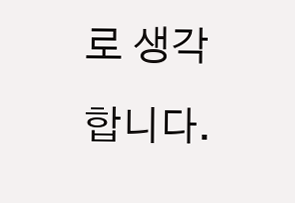로 생각합니다.